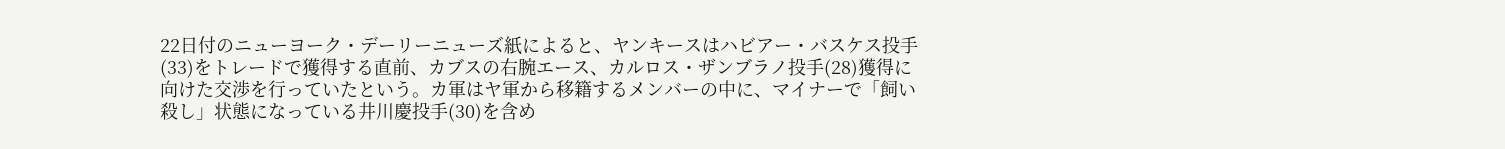22日付のニューヨーク・デーリーニューズ紙によると、ヤンキースはハビアー・バスケス投手(33)をトレードで獲得する直前、カブスの右腕エース、カルロス・ザンブラノ投手(28)獲得に向けた交渉を行っていたという。カ軍はヤ軍から移籍するメンバーの中に、マイナーで「飼い殺し」状態になっている井川慶投手(30)を含め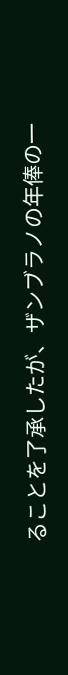ることを了承したが、ザンブラノの年俸の一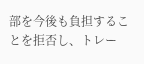部を今後も負担することを拒否し、トレー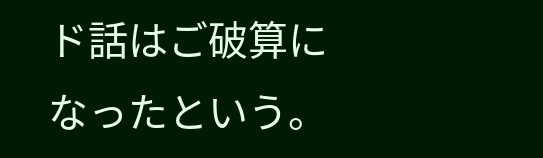ド話はご破算になったという。